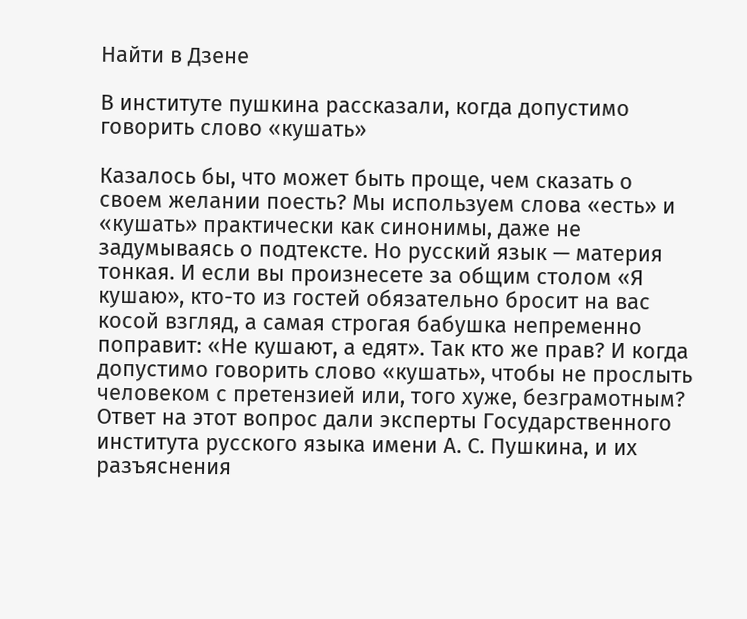Найти в Дзене

В институте пушкина рассказали, когда допустимо говорить слово «кушать»

Казалось бы, что может быть проще, чем сказать о своем желании поесть? Мы используем слова «есть» и «кушать» практически как синонимы, даже не задумываясь о подтексте. Но русский язык — материя тонкая. И если вы произнесете за общим столом «Я кушаю», кто-то из гостей обязательно бросит на вас косой взгляд, а самая строгая бабушка непременно поправит: «Не кушают, а едят». Так кто же прав? И когда допустимо говорить слово «кушать», чтобы не прослыть человеком с претензией или, того хуже, безграмотным? Ответ на этот вопрос дали эксперты Государственного института русского языка имени А. С. Пушкина, и их разъяснения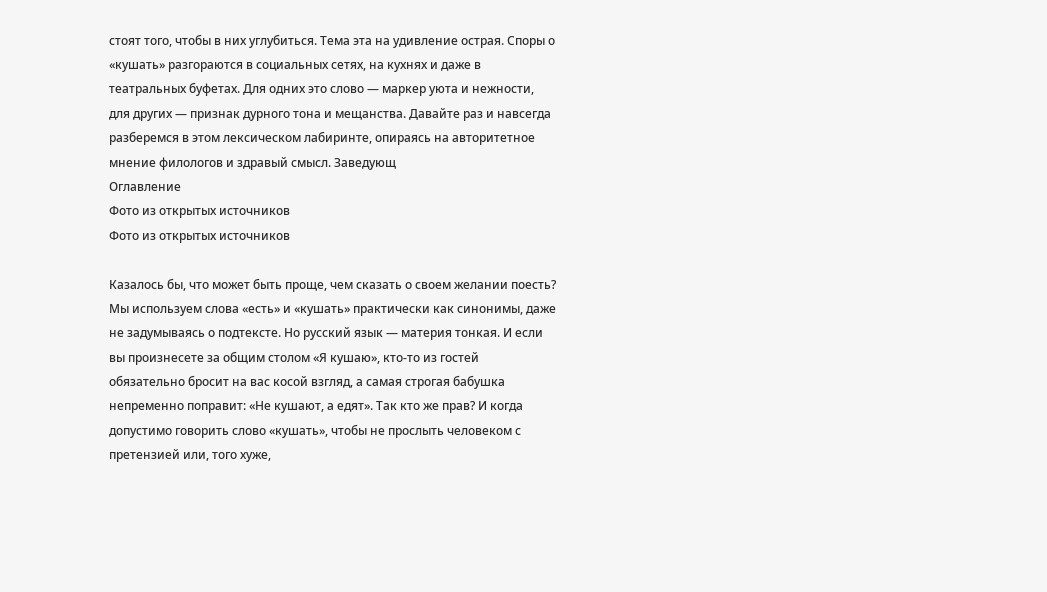стоят того, чтобы в них углубиться. Тема эта на удивление острая. Споры о «кушать» разгораются в социальных сетях, на кухнях и даже в театральных буфетах. Для одних это слово — маркер уюта и нежности, для других — признак дурного тона и мещанства. Давайте раз и навсегда разберемся в этом лексическом лабиринте, опираясь на авторитетное мнение филологов и здравый смысл. Заведующ
Оглавление
Фото из открытых источников
Фото из открытых источников

Казалось бы, что может быть проще, чем сказать о своем желании поесть? Мы используем слова «есть» и «кушать» практически как синонимы, даже не задумываясь о подтексте. Но русский язык — материя тонкая. И если вы произнесете за общим столом «Я кушаю», кто-то из гостей обязательно бросит на вас косой взгляд, а самая строгая бабушка непременно поправит: «Не кушают, а едят». Так кто же прав? И когда допустимо говорить слово «кушать», чтобы не прослыть человеком с претензией или, того хуже,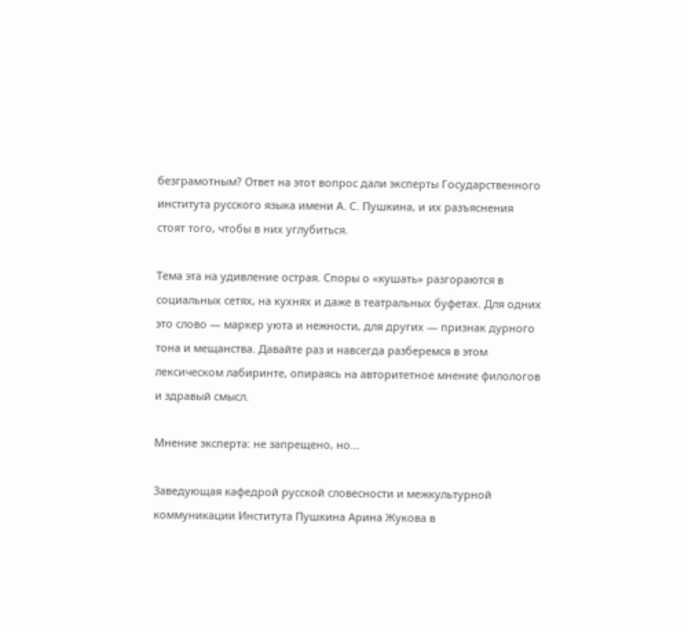безграмотным? Ответ на этот вопрос дали эксперты Государственного института русского языка имени А. С. Пушкина, и их разъяснения стоят того, чтобы в них углубиться.

Тема эта на удивление острая. Споры о «кушать» разгораются в социальных сетях, на кухнях и даже в театральных буфетах. Для одних это слово — маркер уюта и нежности, для других — признак дурного тона и мещанства. Давайте раз и навсегда разберемся в этом лексическом лабиринте, опираясь на авторитетное мнение филологов и здравый смысл.

Мнение эксперта: не запрещено, но...

Заведующая кафедрой русской словесности и межкультурной коммуникации Института Пушкина Арина Жукова в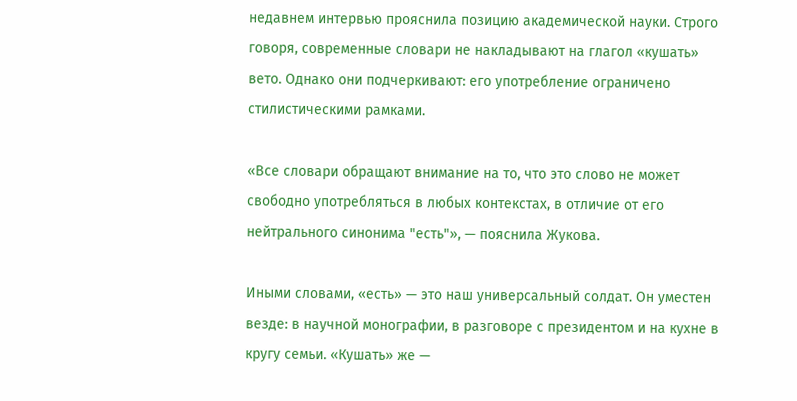недавнем интервью прояснила позицию академической науки. Строго говоря, современные словари не накладывают на глагол «кушать» вето. Однако они подчеркивают: его употребление ограничено стилистическими рамками.

«Все словари обращают внимание на то, что это слово не может свободно употребляться в любых контекстах, в отличие от его нейтрального синонима "есть"», — пояснила Жукова.

Иными словами, «есть» — это наш универсальный солдат. Он уместен везде: в научной монографии, в разговоре с президентом и на кухне в кругу семьи. «Кушать» же —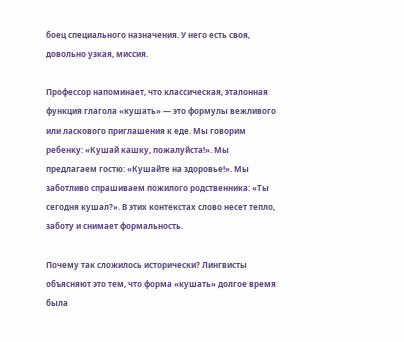боец специального назначения. У него есть своя, довольно узкая, миссия.

Профессор напоминает, что классическая, эталонная функция глагола «кушать» — это формулы вежливого или ласкового приглашения к еде. Мы говорим ребенку: «Кушай кашку, пожалуйста!». Мы предлагаем гостю: «Кушайте на здоровье!». Мы заботливо спрашиваем пожилого родственника: «Ты сегодня кушал?». В этих контекстах слово несет тепло, заботу и снимает формальность.

Почему так сложилось исторически? Лингвисты объясняют это тем, что форма «кушать» долгое время была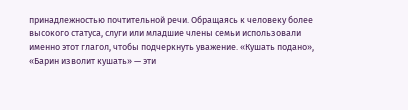принадлежностью почтительной речи. Обращаясь к человеку более высокого статуса, слуги или младшие члены семьи использовали именно этот глагол, чтобы подчеркнуть уважение. «Кушать подано», «Барин изволит кушать» — эти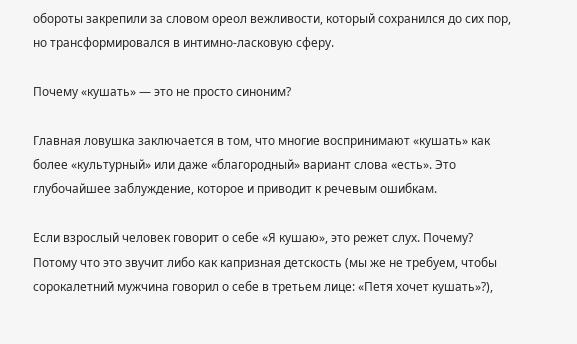обороты закрепили за словом ореол вежливости, который сохранился до сих пор, но трансформировался в интимно-ласковую сферу.

Почему «кушать» — это не просто синоним?

Главная ловушка заключается в том, что многие воспринимают «кушать» как более «культурный» или даже «благородный» вариант слова «есть». Это глубочайшее заблуждение, которое и приводит к речевым ошибкам.

Если взрослый человек говорит о себе «Я кушаю», это режет слух. Почему? Потому что это звучит либо как капризная детскость (мы же не требуем, чтобы сорокалетний мужчина говорил о себе в третьем лице: «Петя хочет кушать»?),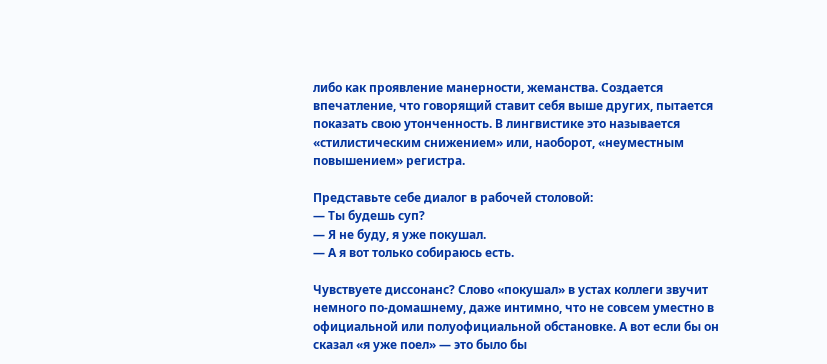либо как проявление манерности, жеманства. Создается впечатление, что говорящий ставит себя выше других, пытается показать свою утонченность. В лингвистике это называется «стилистическим снижением» или, наоборот, «неуместным повышением» регистра.

Представьте себе диалог в рабочей столовой:
— Ты будешь суп?
— Я не буду, я уже покушал.
— А я вот только собираюсь есть.

Чувствуете диссонанс? Слово «покушал» в устах коллеги звучит немного по-домашнему, даже интимно, что не совсем уместно в официальной или полуофициальной обстановке. А вот если бы он сказал «я уже поел» — это было бы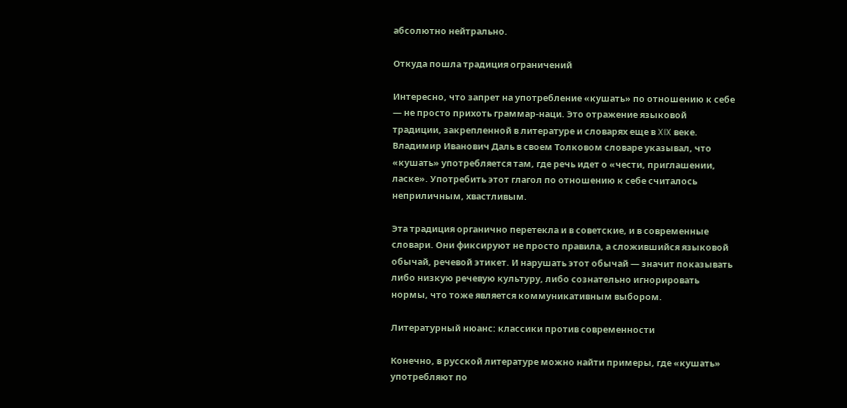абсолютно нейтрально.

Откуда пошла традиция ограничений

Интересно, что запрет на употребление «кушать» по отношению к себе — не просто прихоть граммар-наци. Это отражение языковой традиции, закрепленной в литературе и словарях еще в XIX веке. Владимир Иванович Даль в своем Толковом словаре указывал, что «кушать» употребляется там, где речь идет о «чести, приглашении, ласке». Употребить этот глагол по отношению к себе считалось неприличным, хвастливым.

Эта традиция органично перетекла и в советские, и в современные словари. Они фиксируют не просто правила, а сложившийся языковой обычай, речевой этикет. И нарушать этот обычай — значит показывать либо низкую речевую культуру, либо сознательно игнорировать нормы, что тоже является коммуникативным выбором.

Литературный нюанс: классики против современности

Конечно, в русской литературе можно найти примеры, где «кушать» употребляют по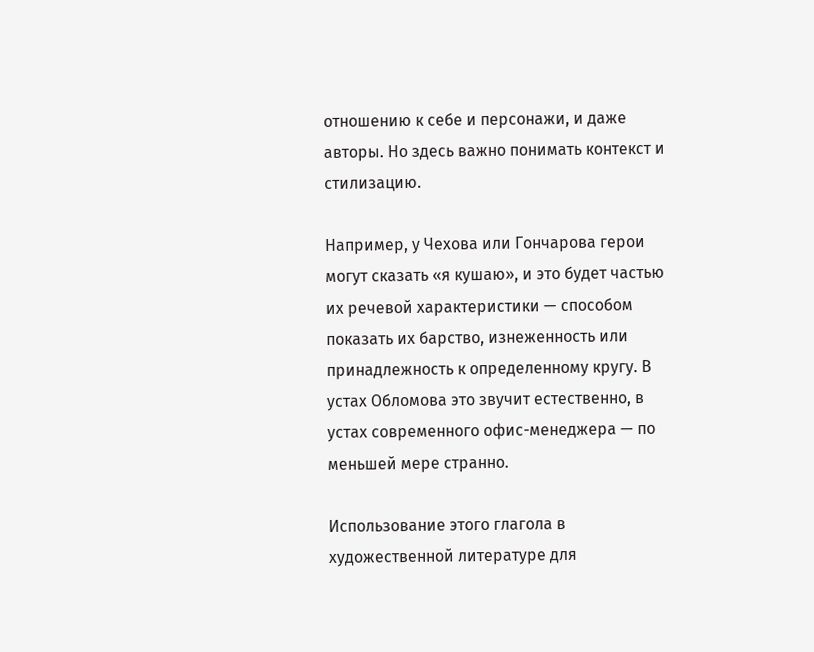отношению к себе и персонажи, и даже авторы. Но здесь важно понимать контекст и стилизацию.

Например, у Чехова или Гончарова герои могут сказать «я кушаю», и это будет частью их речевой характеристики — способом показать их барство, изнеженность или принадлежность к определенному кругу. В устах Обломова это звучит естественно, в устах современного офис-менеджера — по меньшей мере странно.

Использование этого глагола в художественной литературе для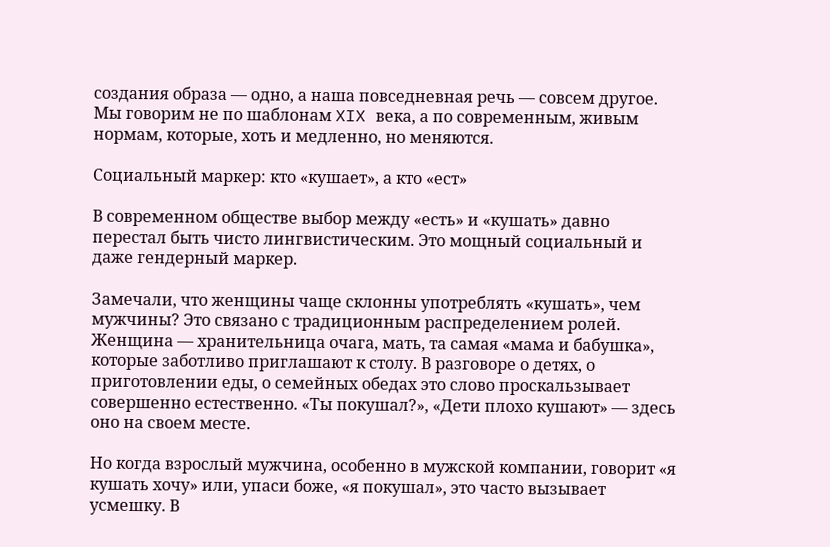создания образа — одно, а наша повседневная речь — совсем другое. Мы говорим не по шаблонам XIX века, а по современным, живым нормам, которые, хоть и медленно, но меняются.

Социальный маркер: кто «кушает», а кто «ест»

В современном обществе выбор между «есть» и «кушать» давно перестал быть чисто лингвистическим. Это мощный социальный и даже гендерный маркер.

Замечали, что женщины чаще склонны употреблять «кушать», чем мужчины? Это связано с традиционным распределением ролей. Женщина — хранительница очага, мать, та самая «мама и бабушка», которые заботливо приглашают к столу. В разговоре о детях, о приготовлении еды, о семейных обедах это слово проскальзывает совершенно естественно. «Ты покушал?», «Дети плохо кушают» — здесь оно на своем месте.

Но когда взрослый мужчина, особенно в мужской компании, говорит «я кушать хочу» или, упаси боже, «я покушал», это часто вызывает усмешку. В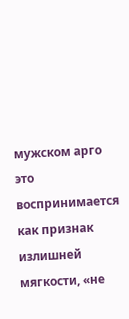мужском арго это воспринимается как признак излишней мягкости, «не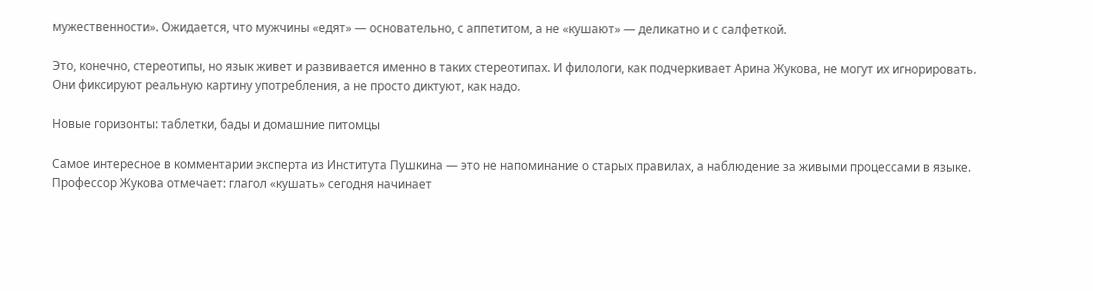мужественности». Ожидается, что мужчины «едят» — основательно, с аппетитом, а не «кушают» — деликатно и с салфеткой.

Это, конечно, стереотипы, но язык живет и развивается именно в таких стереотипах. И филологи, как подчеркивает Арина Жукова, не могут их игнорировать. Они фиксируют реальную картину употребления, а не просто диктуют, как надо.

Новые горизонты: таблетки, бады и домашние питомцы

Самое интересное в комментарии эксперта из Института Пушкина — это не напоминание о старых правилах, а наблюдение за живыми процессами в языке. Профессор Жукова отмечает: глагол «кушать» сегодня начинает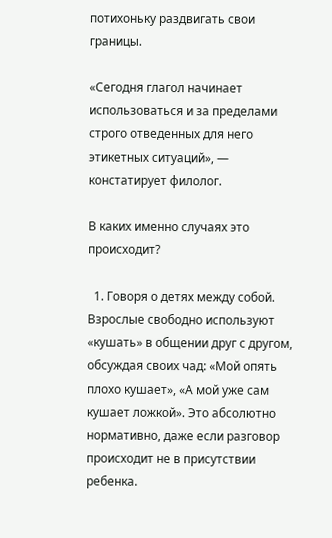потихоньку раздвигать свои границы.

«Сегодня глагол начинает использоваться и за пределами строго отведенных для него этикетных ситуаций», — констатирует филолог.

В каких именно случаях это происходит?

  1. Говоря о детях между собой. Взрослые свободно используют «кушать» в общении друг с другом, обсуждая своих чад: «Мой опять плохо кушает», «А мой уже сам кушает ложкой». Это абсолютно нормативно, даже если разговор происходит не в присутствии ребенка.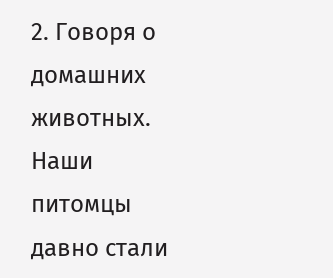2. Говоря о домашних животных. Наши питомцы давно стали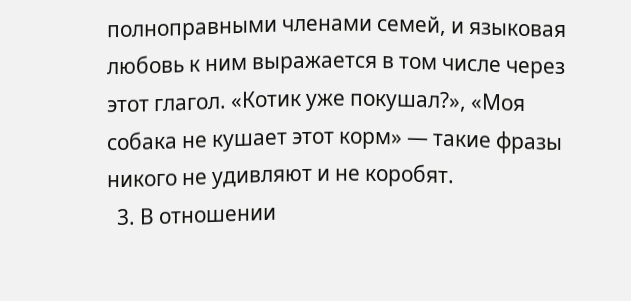полноправными членами семей, и языковая любовь к ним выражается в том числе через этот глагол. «Котик уже покушал?», «Моя собака не кушает этот корм» — такие фразы никого не удивляют и не коробят.
  3. В отношении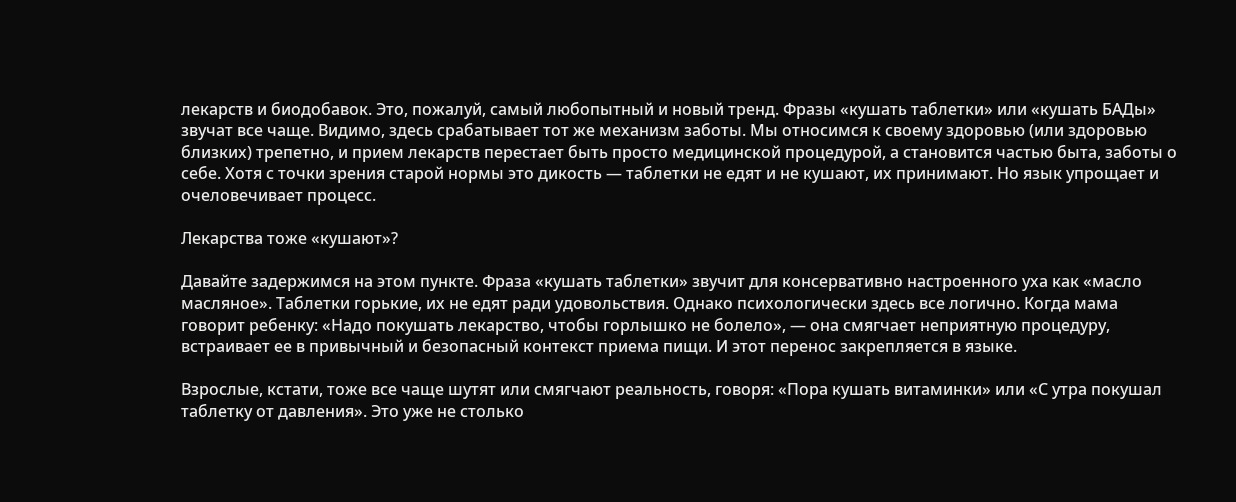лекарств и биодобавок. Это, пожалуй, самый любопытный и новый тренд. Фразы «кушать таблетки» или «кушать БАДы» звучат все чаще. Видимо, здесь срабатывает тот же механизм заботы. Мы относимся к своему здоровью (или здоровью близких) трепетно, и прием лекарств перестает быть просто медицинской процедурой, а становится частью быта, заботы о себе. Хотя с точки зрения старой нормы это дикость — таблетки не едят и не кушают, их принимают. Но язык упрощает и очеловечивает процесс.

Лекарства тоже «кушают»?

Давайте задержимся на этом пункте. Фраза «кушать таблетки» звучит для консервативно настроенного уха как «масло масляное». Таблетки горькие, их не едят ради удовольствия. Однако психологически здесь все логично. Когда мама говорит ребенку: «Надо покушать лекарство, чтобы горлышко не болело», — она смягчает неприятную процедуру, встраивает ее в привычный и безопасный контекст приема пищи. И этот перенос закрепляется в языке.

Взрослые, кстати, тоже все чаще шутят или смягчают реальность, говоря: «Пора кушать витаминки» или «С утра покушал таблетку от давления». Это уже не столько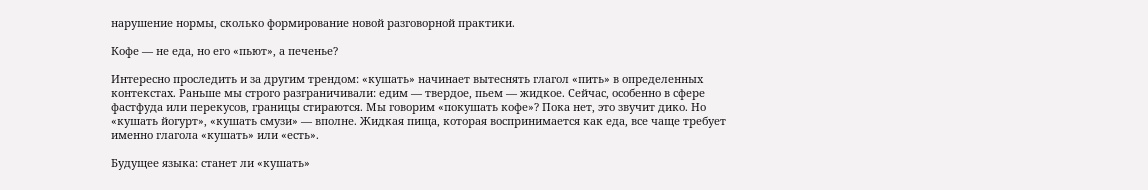нарушение нормы, сколько формирование новой разговорной практики.

Кофе — не еда, но его «пьют», а печенье?

Интересно проследить и за другим трендом: «кушать» начинает вытеснять глагол «пить» в определенных контекстах. Раньше мы строго разграничивали: едим — твердое, пьем — жидкое. Сейчас, особенно в сфере фастфуда или перекусов, границы стираются. Мы говорим «покушать кофе»? Пока нет, это звучит дико. Но «кушать йогурт», «кушать смузи» — вполне. Жидкая пища, которая воспринимается как еда, все чаще требует именно глагола «кушать» или «есть».

Будущее языка: станет ли «кушать»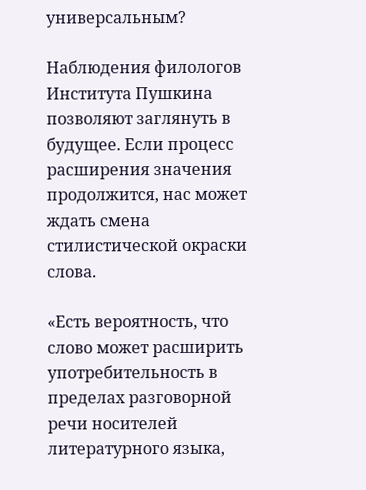универсальным?

Наблюдения филологов Института Пушкина позволяют заглянуть в будущее. Если процесс расширения значения продолжится, нас может ждать смена стилистической окраски слова.

«Есть вероятность, что слово может расширить употребительность в пределах разговорной речи носителей литературного языка,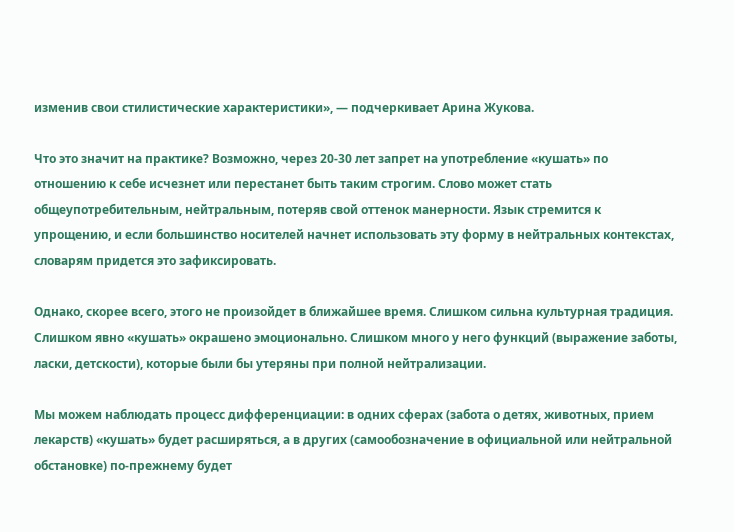изменив свои стилистические характеристики», — подчеркивает Арина Жукова.

Что это значит на практике? Возможно, через 20-30 лет запрет на употребление «кушать» по отношению к себе исчезнет или перестанет быть таким строгим. Слово может стать общеупотребительным, нейтральным, потеряв свой оттенок манерности. Язык стремится к упрощению, и если большинство носителей начнет использовать эту форму в нейтральных контекстах, словарям придется это зафиксировать.

Однако, скорее всего, этого не произойдет в ближайшее время. Слишком сильна культурная традиция. Слишком явно «кушать» окрашено эмоционально. Слишком много у него функций (выражение заботы, ласки, детскости), которые были бы утеряны при полной нейтрализации.

Мы можем наблюдать процесс дифференциации: в одних сферах (забота о детях, животных, прием лекарств) «кушать» будет расширяться, а в других (самообозначение в официальной или нейтральной обстановке) по-прежнему будет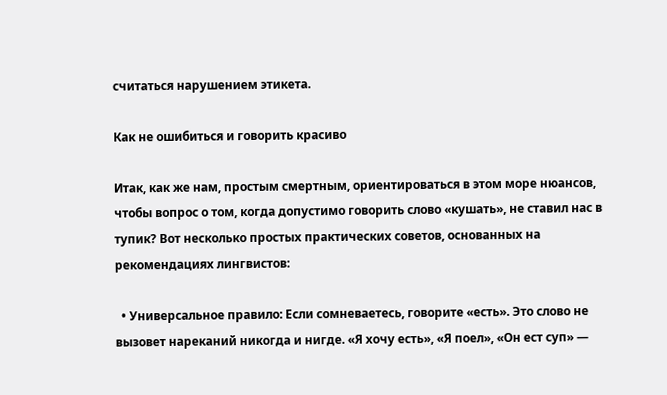считаться нарушением этикета.

Как не ошибиться и говорить красиво

Итак, как же нам, простым смертным, ориентироваться в этом море нюансов, чтобы вопрос о том, когда допустимо говорить слово «кушать», не ставил нас в тупик? Вот несколько простых практических советов, основанных на рекомендациях лингвистов:

  • Универсальное правило: Если сомневаетесь, говорите «есть». Это слово не вызовет нареканий никогда и нигде. «Я хочу есть», «Я поел», «Он ест суп» —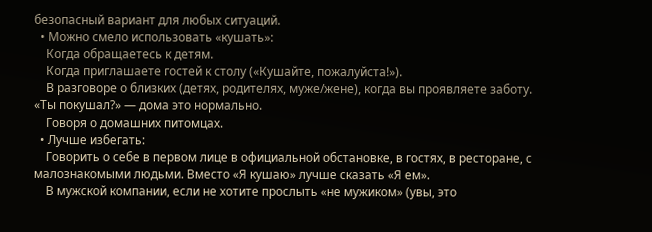безопасный вариант для любых ситуаций.
  • Можно смело использовать «кушать»:
    Когда обращаетесь к детям.
    Когда приглашаете гостей к столу («Кушайте, пожалуйста!»).
    В разговоре о близких (детях, родителях, муже/жене), когда вы проявляете заботу. «Ты покушал?» — дома это нормально.
    Говоря о домашних питомцах.
  • Лучше избегать:
    Говорить о себе в первом лице в официальной обстановке, в гостях, в ресторане, с малознакомыми людьми. Вместо «Я кушаю» лучше сказать «Я ем».
    В мужской компании, если не хотите прослыть «не мужиком» (увы, это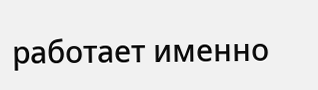работает именно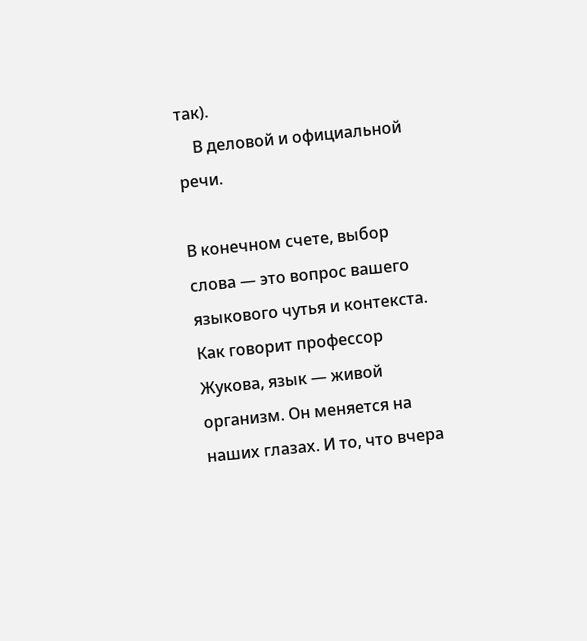так).
    В деловой и официальной речи.

В конечном счете, выбор слова — это вопрос вашего языкового чутья и контекста. Как говорит профессор Жукова, язык — живой организм. Он меняется на наших глазах. И то, что вчера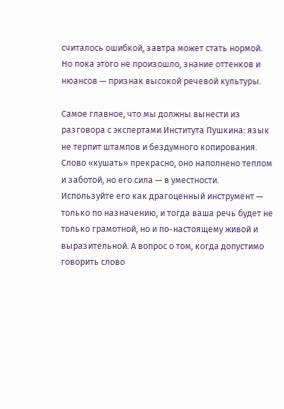считалось ошибкой, завтра может стать нормой. Но пока этого не произошло, знание оттенков и нюансов — признак высокой речевой культуры.

Самое главное, что мы должны вынести из разговора с экспертами Института Пушкина: язык не терпит штампов и бездумного копирования. Слово «кушать» прекрасно, оно наполнено теплом и заботой, но его сила — в уместности. Используйте его как драгоценный инструмент — только по назначению, и тогда ваша речь будет не только грамотной, но и по-настоящему живой и выразительной. А вопрос о том, когда допустимо говорить слово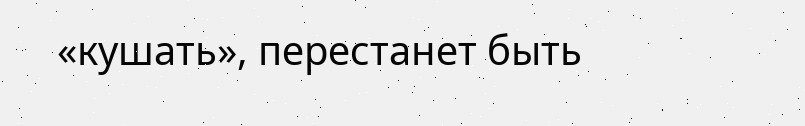«кушать», перестанет быть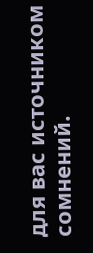для вас источником сомнений.